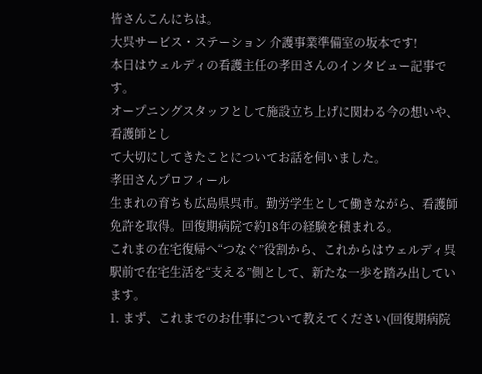皆さんこんにちは。
大呉サービス・ステーション 介護事業準備室の坂本です!
本日はウェルディの看護主任の孝田さんのインタビュー記事です。
オープニングスタッフとして施設立ち上げに関わる今の想いや、看護師とし
て大切にしてきたことについてお話を伺いました。
孝田さんプロフィール
生まれの育ちも広島県呉市。勤労学生として働きながら、看護師免許を取得。回復期病院で約18年の経験を積まれる。
これまの在宅復帰へ“つなぐ”役割から、これからはウェルディ呉駅前で在宅生活を“支える”側として、新たな一歩を踏み出しています。
1. まず、これまでのお仕事について教えてください(回復期病院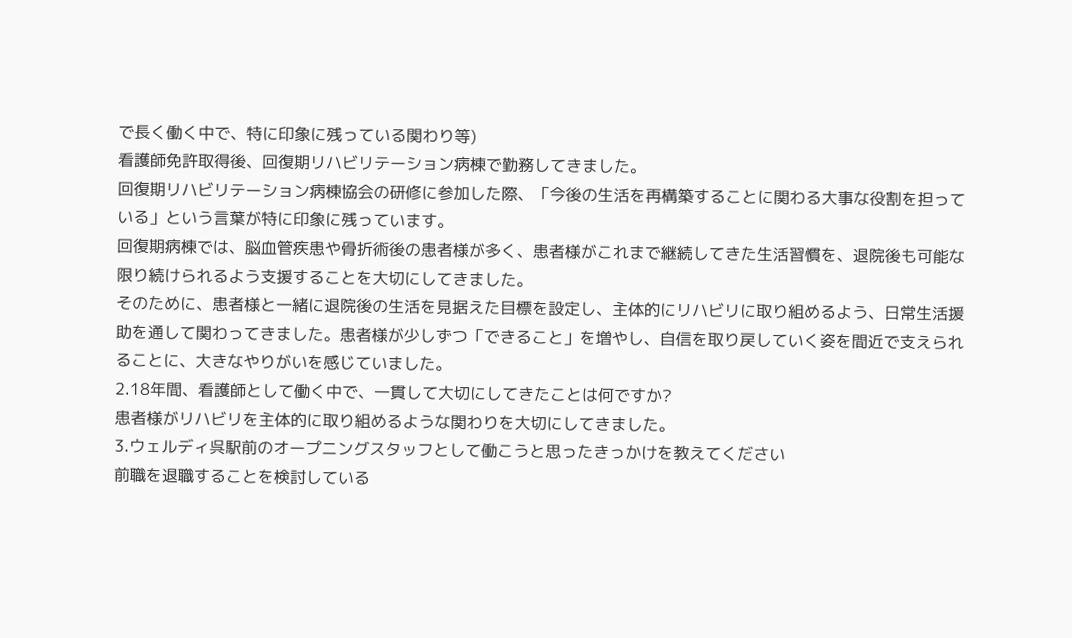で長く働く中で、特に印象に残っている関わり等)
看護師免許取得後、回復期リハビリテーション病棟で勤務してきました。
回復期リハビリテーション病棟協会の研修に参加した際、「今後の生活を再構築することに関わる大事な役割を担っている」という言葉が特に印象に残っています。
回復期病棟では、脳血管疾患や骨折術後の患者様が多く、患者様がこれまで継続してきた生活習慣を、退院後も可能な限り続けられるよう支援することを大切にしてきました。
そのために、患者様と一緒に退院後の生活を見据えた目標を設定し、主体的にリハビリに取り組めるよう、日常生活援助を通して関わってきました。患者様が少しずつ「できること」を増やし、自信を取り戻していく姿を間近で支えられることに、大きなやりがいを感じていました。
2.18年間、看護師として働く中で、一貫して大切にしてきたことは何ですか?
患者様がリハビリを主体的に取り組めるような関わりを大切にしてきました。
3.ウェルディ呉駅前のオープニングスタッフとして働こうと思ったきっかけを教えてください
前職を退職することを検討している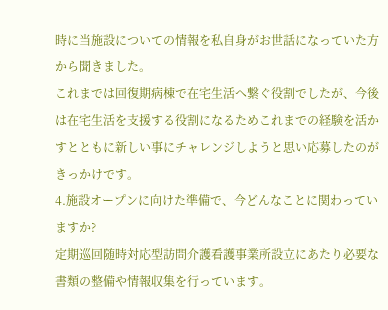時に当施設についての情報を私自身がお世話になっていた方から聞きました。
これまでは回復期病棟で在宅生活へ繋ぐ役割でしたが、今後は在宅生活を支援する役割になるためこれまでの経験を活かすとともに新しい事にチャレンジしようと思い応募したのがきっかけです。
4.施設オープンに向けた準備で、今どんなことに関わっていますか?
定期巡回随時対応型訪問介護看護事業所設立にあたり必要な書類の整備や情報収集を行っています。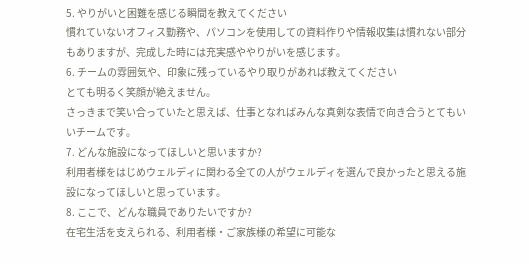5. やりがいと困難を感じる瞬間を教えてください
慣れていないオフィス勤務や、パソコンを使用しての資料作りや情報収集は慣れない部分もありますが、完成した時には充実感ややりがいを感じます。
6. チームの雰囲気や、印象に残っているやり取りがあれば教えてください
とても明るく笑顔が絶えません。
さっきまで笑い合っていたと思えば、仕事となればみんな真剣な表情で向き合うとてもいいチームです。
7. どんな施設になってほしいと思いますか?
利用者様をはじめウェルディに関わる全ての人がウェルディを選んで良かったと思える施設になってほしいと思っています。
8. ここで、どんな職員でありたいですか?
在宅生活を支えられる、利用者様・ご家族様の希望に可能な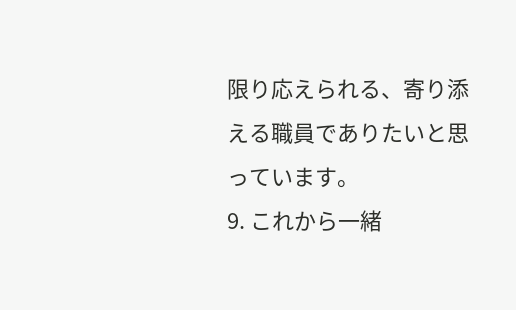限り応えられる、寄り添える職員でありたいと思っています。
9. これから一緒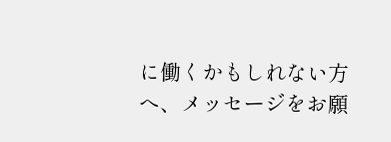に働くかもしれない方へ、メッセージをお願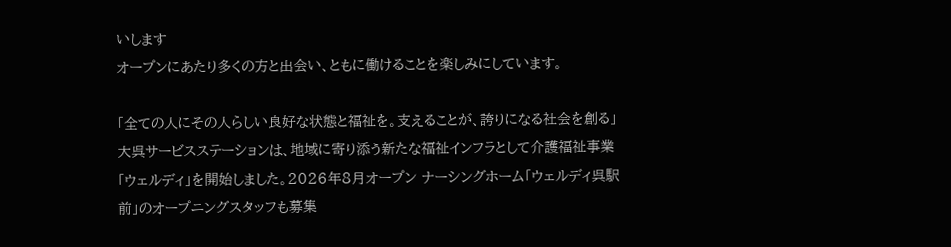いします
オープンにあたり多くの方と出会い、ともに働けることを楽しみにしています。

「全ての人にその人らしい良好な状態と福祉を。支えることが、誇りになる社会を創る」大呉サービスステーションは、地域に寄り添う新たな福祉インフラとして介護福祉事業「ウェルディ」を開始しました。2026年8月オープン ナーシングホーム「ウェルディ呉駅前」のオープニングスタッフも募集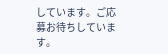しています。ご応募お待ちしています。